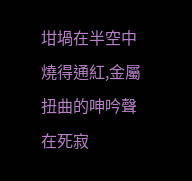坩堝在半空中燒得通紅,金屬扭曲的呻吟聲在死寂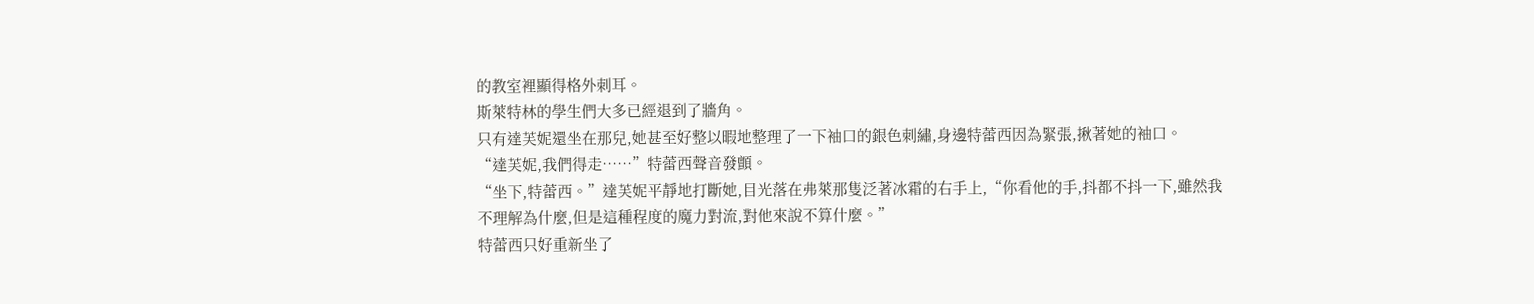的教室裡顯得格外刺耳。
斯萊特林的學生們大多已經退到了牆角。
只有達芙妮還坐在那兒,她甚至好整以暇地整理了一下袖口的銀色刺繡,身邊特蕾西因為緊張,揪著她的袖口。
“達芙妮,我們得走……”特蕾西聲音發顫。
“坐下,特蕾西。”達芙妮平靜地打斷她,目光落在弗萊那隻泛著冰霜的右手上,“你看他的手,抖都不抖一下,雖然我不理解為什麼,但是這種程度的魔力對流,對他來說不算什麼。”
特蕾西只好重新坐了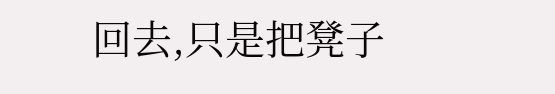回去,只是把凳子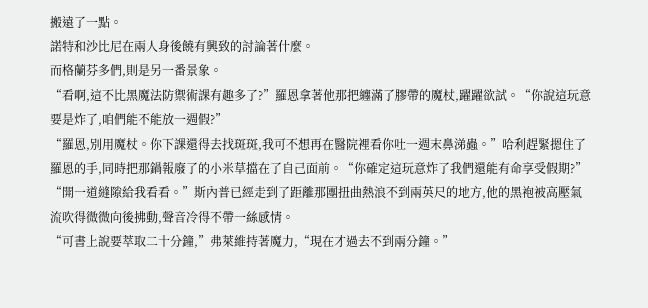搬遠了一點。
諾特和沙比尼在兩人身後饒有興致的討論著什麼。
而格蘭芬多們,則是另一番景象。
“看啊,這不比黑魔法防禦術課有趣多了?”羅恩拿著他那把纏滿了膠帶的魔杖,躍躍欲試。“你說這玩意要是炸了,咱們能不能放一週假?”
“羅恩,別用魔杖。你下課還得去找斑斑,我可不想再在醫院裡看你吐一週末鼻涕蟲。”哈利趕緊摁住了羅恩的手,同時把那鍋報廢了的小米草擋在了自己面前。“你確定這玩意炸了我們還能有命享受假期?”
“開一道縫隙給我看看。”斯內普已經走到了距離那團扭曲熱浪不到兩英尺的地方,他的黑袍被高壓氣流吹得微微向後拂動,聲音冷得不帶一絲感情。
“可書上說要萃取二十分鐘,”弗萊維持著魔力,“現在才過去不到兩分鐘。”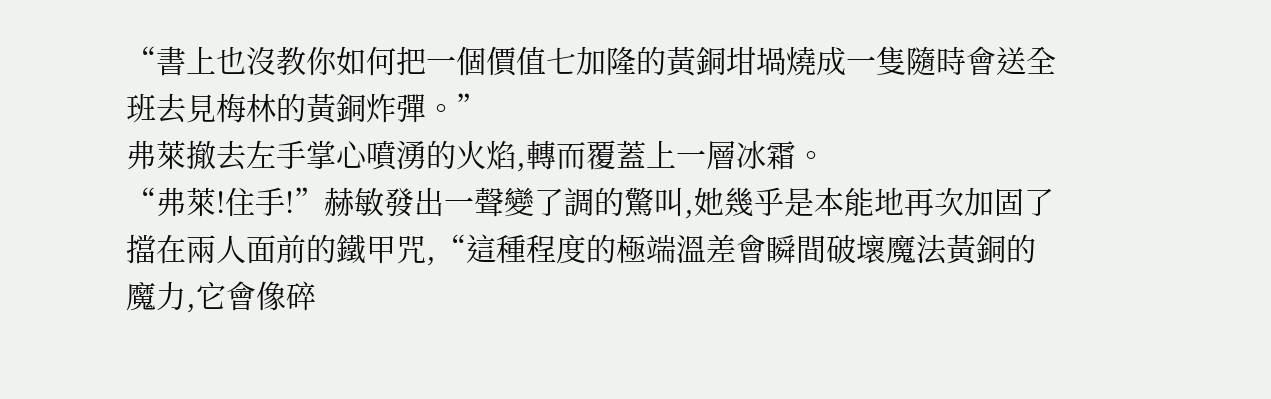“書上也沒教你如何把一個價值七加隆的黃銅坩堝燒成一隻隨時會送全班去見梅林的黃銅炸彈。”
弗萊撤去左手掌心噴湧的火焰,轉而覆蓋上一層冰霜。
“弗萊!住手!”赫敏發出一聲變了調的驚叫,她幾乎是本能地再次加固了擋在兩人面前的鐵甲咒,“這種程度的極端溫差會瞬間破壞魔法黃銅的魔力,它會像碎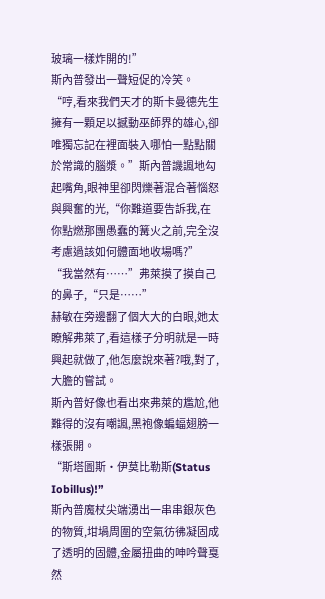玻璃一樣炸開的!”
斯內普發出一聲短促的冷笑。
“哼,看來我們天才的斯卡曼德先生擁有一顆足以撼動巫師界的雄心,卻唯獨忘記在裡面裝入哪怕一點點關於常識的腦漿。”斯內普譏諷地勾起嘴角,眼神里卻閃爍著混合著惱怒與興奮的光,“你難道要告訴我,在你點燃那團愚蠢的篝火之前,完全沒考慮過該如何體面地收場嗎?”
“我當然有……”弗萊摸了摸自己的鼻子,“只是……”
赫敏在旁邊翻了個大大的白眼,她太瞭解弗萊了,看這樣子分明就是一時興起就做了,他怎麼說來著?哦,對了,大膽的嘗試。
斯內普好像也看出來弗萊的尷尬,他難得的沒有嘲諷,黑袍像蝙蝠翅膀一樣張開。
“斯塔圖斯·伊莫比勒斯(Status Iobillus)!”
斯內普魔杖尖端湧出一串串銀灰色的物質,坩堝周圍的空氣彷彿凝固成了透明的固體,金屬扭曲的呻吟聲戛然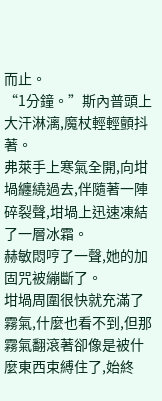而止。
“1分鐘。”斯內普頭上大汗淋漓,魔杖輕輕顫抖著。
弗萊手上寒氣全開,向坩堝纏繞過去,伴隨著一陣碎裂聲,坩堝上迅速凍結了一層冰霜。
赫敏悶哼了一聲,她的加固咒被繃斷了。
坩堝周圍很快就充滿了霧氣,什麼也看不到,但那霧氣翻滾著卻像是被什麼東西束縛住了,始終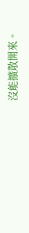沒能擴散開來。